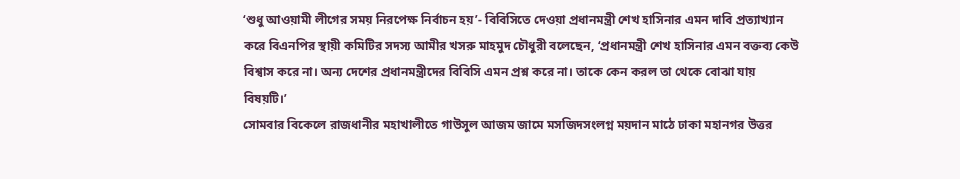‘শুধু আওয়ামী লীগের সময় নিরপেক্ষ নির্বাচন হয়’- বিবিসিতে দেওয়া প্রধানমন্ত্রী শেখ হাসিনার এমন দাবি প্রত্যাখ্যান করে বিএনপির স্থায়ী কমিটির সদস্য আমীর খসরু মাহমুদ চৌধুরী বলেছেন, ‘প্রধানমন্ত্রী শেখ হাসিনার এমন বক্তব্য কেউ বিশ্বাস করে না। অন্য দেশের প্রধানমন্ত্রীদের বিবিসি এমন প্রশ্ন করে না। তাকে কেন করল তা থেকে বোঝা যায় বিষয়টি।’
সোমবার বিকেলে রাজধানীর মহাখালীতে গাউসুল আজম জামে মসজিদসংলগ্ন ময়দান মাঠে ঢাকা মহানগর উত্তর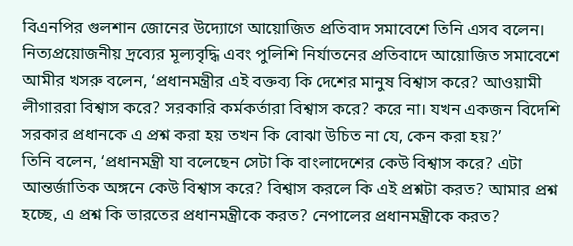বিএনপির গুলশান জোনের উদ্যোগে আয়োজিত প্রতিবাদ সমাবেশে তিনি এসব বলেন।
নিত্যপ্রয়োজনীয় দ্রব্যের মূল্যবৃদ্ধি এবং পুলিশি নির্যাতনের প্রতিবাদে আয়োজিত সমাবেশে আমীর খসরু বলেন, ‘প্রধানমন্ত্রীর এই বক্তব্য কি দেশের মানুষ বিশ্বাস করে? আওয়ামী লীগাররা বিশ্বাস করে? সরকারি কর্মকর্তারা বিশ্বাস করে? করে না। যখন একজন বিদেশি সরকার প্রধানকে এ প্রশ্ন করা হয় তখন কি বোঝা উচিত না যে, কেন করা হয়?’
তিনি বলেন, ‘প্রধানমন্ত্রী যা বলেছেন সেটা কি বাংলাদেশের কেউ বিশ্বাস করে? এটা আন্তর্জাতিক অঙ্গনে কেউ বিশ্বাস করে? বিশ্বাস করলে কি এই প্রশ্নটা করত? আমার প্রশ্ন হচ্ছে, এ প্রশ্ন কি ভারতের প্রধানমন্ত্রীকে করত? নেপালের প্রধানমন্ত্রীকে করত?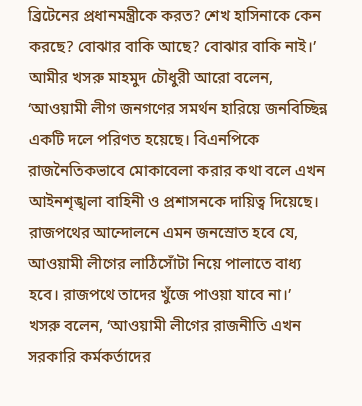ব্রিটেনের প্রধানমন্ত্রীকে করত? শেখ হাসিনাকে কেন করছে? বোঝার বাকি আছে? বোঝার বাকি নাই।’
আমীর খসরু মাহমুদ চৌধুরী আরো বলেন, ‘আওয়ামী লীগ জনগণের সমর্থন হারিয়ে জনবিচ্ছিন্ন একটি দলে পরিণত হয়েছে। বিএনপিকে রাজনৈতিকভাবে মোকাবেলা করার কথা বলে এখন আইনশৃঙ্খলা বাহিনী ও প্রশাসনকে দায়িত্ব দিয়েছে। রাজপথের আন্দোলনে এমন জনস্রোত হবে যে, আওয়ামী লীগের লাঠিসোঁটা নিয়ে পালাতে বাধ্য হবে। রাজপথে তাদের খুঁজে পাওয়া যাবে না।’
খসরু বলেন, ‘আওয়ামী লীগের রাজনীতি এখন সরকারি কর্মকর্তাদের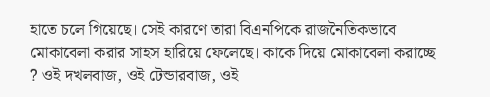হাতে চলে গিয়েছে। সেই কারণে তারা বিএনপিকে রাজনৈতিকভাবে মোকাবেলা করার সাহস হারিয়ে ফেলেছে। কাকে দিয়ে মোকাবেলা করাচ্ছে ? ওই দখলবাজ, ওই টেন্ডারবাজ, ওই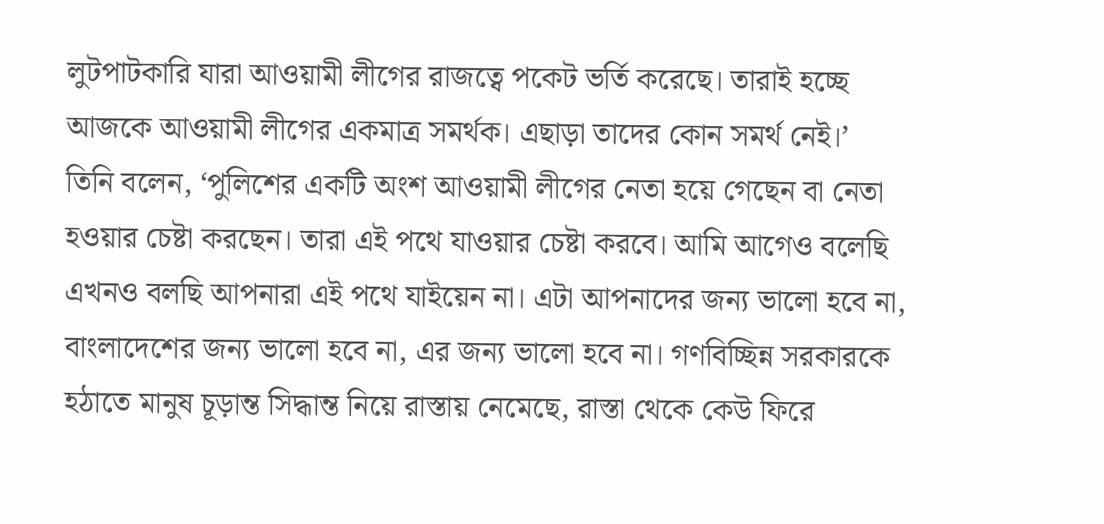লুটপাটকারি যারা আওয়ামী লীগের রাজত্বে পকেট ভর্তি করেছে। তারাই হচ্ছে আজকে আওয়ামী লীগের একমাত্র সমর্থক। এছাড়া তাদের কোন সমর্থ নেই।’
তিনি বলেন, ‘পুলিশের একটি অংশ আওয়ামী লীগের নেতা হয়ে গেছেন বা নেতা হওয়ার চেষ্টা করছেন। তারা এই পথে যাওয়ার চেষ্টা করবে। আমি আগেও বলেছি এখনও বলছি আপনারা এই পথে যাইয়েন না। এটা আপনাদের জন্য ভালো হবে না, বাংলাদেশের জন্য ভালো হবে না, এর জন্য ভালো হবে না। গণবিচ্ছিন্ন সরকারকে হঠাতে মানুষ চূড়ান্ত সিদ্ধান্ত নিয়ে রাস্তায় নেমেছে, রাস্তা থেকে কেউ ফিরে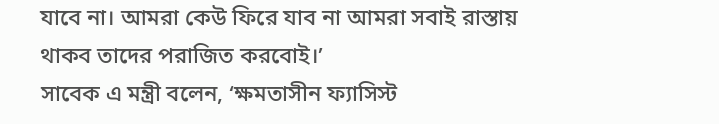যাবে না। আমরা কেউ ফিরে যাব না আমরা সবাই রাস্তায় থাকব তাদের পরাজিত করবোই।’
সাবেক এ মন্ত্রী বলেন, ‘ক্ষমতাসীন ফ্যাসিস্ট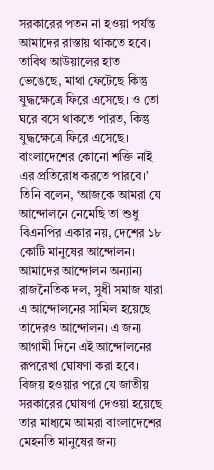সরকারের পতন না হওয়া পর্যন্ত আমাদের রাস্তায় থাকতে হবে। তাবিথ আউয়ালের হাত ভেঙেছে, মাথা ফেটেছে কিন্তু যুদ্ধক্ষেত্রে ফিরে এসেছে। ও তো ঘরে বসে থাকতে পারত, কিন্তু যুদ্ধক্ষেত্রে ফিরে এসেছে। বাংলাদেশের কোনো শক্তি নাই এর প্রতিরোধ করতে পারবে।’
তিনি বলেন, ‘আজকে আমরা যে আন্দোলনে নেমেছি তা শুধু বিএনপির একার নয়, দেশের ১৮ কোটি মানুষের আন্দোলন। আমাদের আন্দোলন অন্যান্য রাজনৈতিক দল, সুধী সমাজ যারা এ আন্দোলনের সামিল হয়েছে তাদেরও আন্দোলন। এ জন্য আগামী দিনে এই আন্দোলনের রূপরেখা ঘোষণা করা হবে। বিজয় হওয়ার পরে যে জাতীয় সরকারের ঘোষণা দেওয়া হয়েছে তার মাধ্যমে আমরা বাংলাদেশের মেহনতি মানুষের জন্য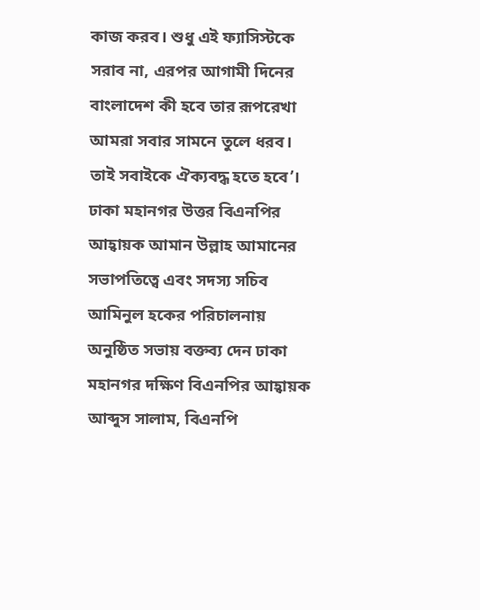কাজ করব। শুধু এই ফ্যাসিস্টকে সরাব না, এরপর আগামী দিনের বাংলাদেশ কী হবে তার রূপরেখা আমরা সবার সামনে তুলে ধরব। তাই সবাইকে ঐক্যবদ্ধ হতে হবে’।
ঢাকা মহানগর উত্তর বিএনপির আহ্বায়ক আমান উল্লাহ আমানের সভাপতিত্বে এবং সদস্য সচিব আমিনুল হকের পরিচালনায় অনুষ্ঠিত সভায় বক্তব্য দেন ঢাকা মহানগর দক্ষিণ বিএনপির আহ্বায়ক আব্দুস সালাম, বিএনপি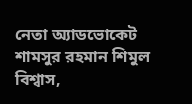নেতা অ্যাডভোকেট শামসুর রহমান শিমুল বিশ্বাস,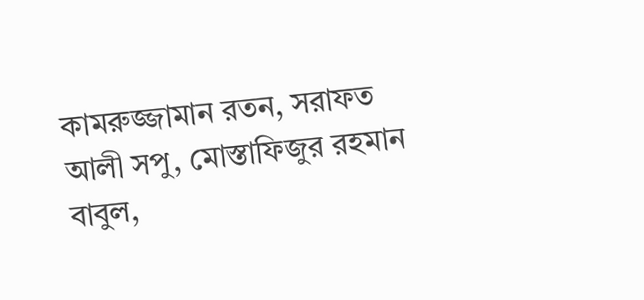কামরুজ্জামান রতন, সরাফত আলী সপু, মোস্তাফিজুর রহমান বাবুল,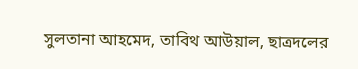সুলতানা আহমেদ, তাবিথ আউয়াল, ছাত্রদলের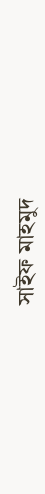সাইফ মাহমুদ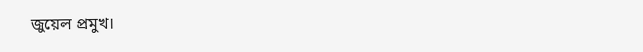জুয়েল প্রমুখ।